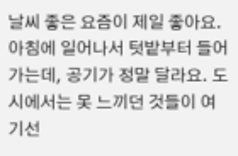날씨 좋은 요즘이 제일 좋아요. 아침에 일어나서 텃밭부터 들어가는데, 공기가 정말 달라요. 도시에서는 못 느끼던 것들이 여기선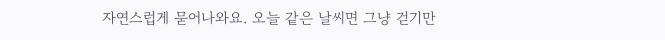자연스럽게 묻어나와요. 오늘 같은 날씨면 그냥 걷기만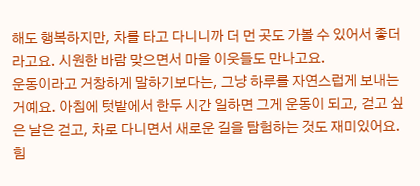해도 행복하지만, 차를 타고 다니니까 더 먼 곳도 가볼 수 있어서 좋더라고요. 시원한 바람 맞으면서 마을 이웃들도 만나고요.
운동이라고 거창하게 말하기보다는, 그냥 하루를 자연스럽게 보내는 거예요. 아침에 텃밭에서 한두 시간 일하면 그게 운동이 되고, 걷고 싶은 날은 걷고, 차로 다니면서 새로운 길을 탐험하는 것도 재미있어요. 힘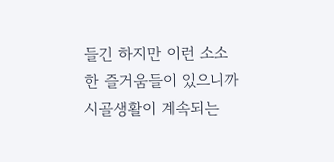들긴 하지만 이런 소소한 즐거움들이 있으니까 시골생활이 계속되는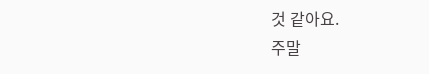것 같아요.
주말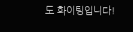도 화이팅입니다!